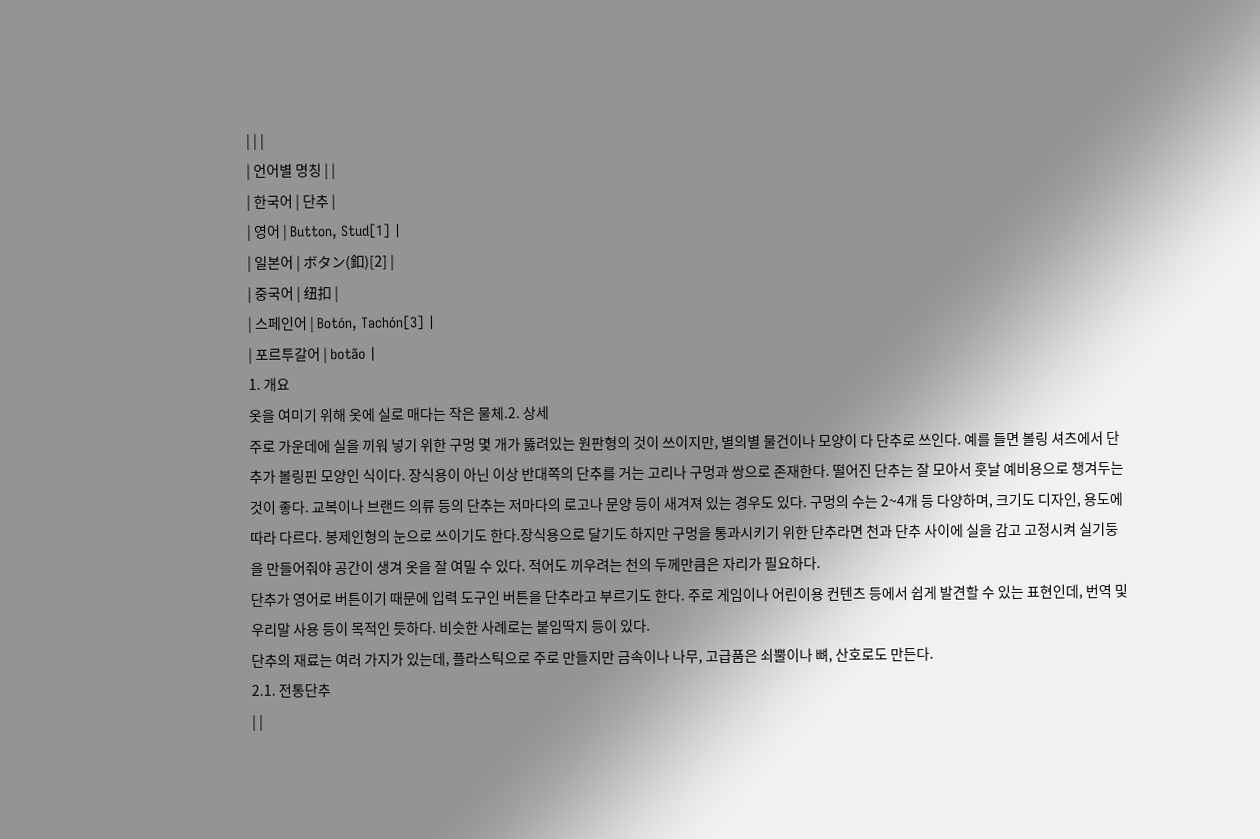| | |
| 언어별 명칭 | |
| 한국어 | 단추 |
| 영어 | Button, Stud[1] |
| 일본어 | ボタン(釦)[2] |
| 중국어 | 纽扣 |
| 스페인어 | Botón, Tachón[3] |
| 포르투갈어 | botão |
1. 개요
옷을 여미기 위해 옷에 실로 매다는 작은 물체.2. 상세
주로 가운데에 실을 끼워 넣기 위한 구멍 몇 개가 뚫려있는 원판형의 것이 쓰이지만, 별의별 물건이나 모양이 다 단추로 쓰인다. 예를 들면 볼링 셔츠에서 단추가 볼링핀 모양인 식이다. 장식용이 아닌 이상 반대쪽의 단추를 거는 고리나 구멍과 쌍으로 존재한다. 떨어진 단추는 잘 모아서 훗날 예비용으로 챙겨두는 것이 좋다. 교복이나 브랜드 의류 등의 단추는 저마다의 로고나 문양 등이 새겨져 있는 경우도 있다. 구멍의 수는 2~4개 등 다양하며, 크기도 디자인, 용도에 따라 다르다. 봉제인형의 눈으로 쓰이기도 한다.장식용으로 달기도 하지만 구멍을 통과시키기 위한 단추라면 천과 단추 사이에 실을 감고 고정시켜 실기둥을 만들어줘야 공간이 생겨 옷을 잘 여밀 수 있다. 적어도 끼우려는 천의 두께만큼은 자리가 필요하다.
단추가 영어로 버튼이기 때문에 입력 도구인 버튼을 단추라고 부르기도 한다. 주로 게임이나 어린이용 컨텐츠 등에서 쉽게 발견할 수 있는 표현인데, 번역 및 우리말 사용 등이 목적인 듯하다. 비슷한 사례로는 붙임딱지 등이 있다.
단추의 재료는 여러 가지가 있는데, 플라스틱으로 주로 만들지만 금속이나 나무, 고급품은 쇠뿔이나 뼈, 산호로도 만든다.
2.1. 전통단추
| |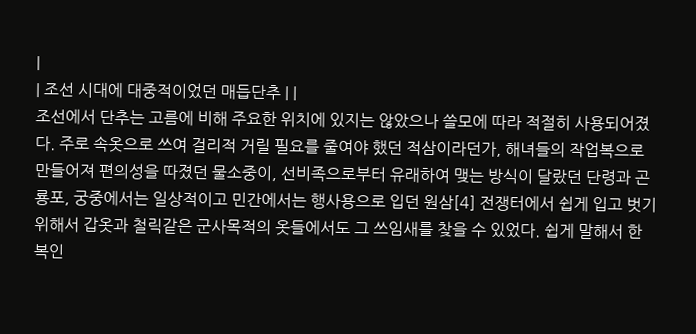|
| 조선 시대에 대중적이었던 매듭단추 | |
조선에서 단추는 고름에 비해 주요한 위치에 있지는 않았으나 쓸모에 따라 적절히 사용되어졌다. 주로 속옷으로 쓰여 걸리적 거릴 필요를 줄여야 했던 적삼이라던가, 해녀들의 작업복으로 만들어져 편의성을 따졌던 물소중이, 선비족으로부터 유래하여 맺는 방식이 달랐던 단령과 곤룡포, 궁중에서는 일상적이고 민간에서는 행사용으로 입던 원삼[4] 전쟁터에서 쉽게 입고 벗기위해서 갑옷과 철릭같은 군사목적의 옷들에서도 그 쓰임새를 찾을 수 있었다. 쉽게 말해서 한복인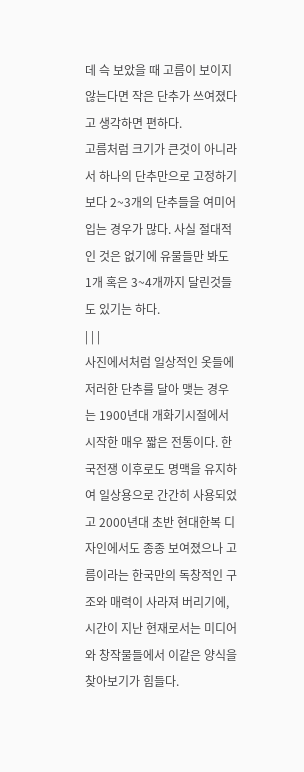데 슥 보았을 때 고름이 보이지 않는다면 작은 단추가 쓰여졌다고 생각하면 편하다.
고름처럼 크기가 큰것이 아니라서 하나의 단추만으로 고정하기 보다 2~3개의 단추들을 여미어 입는 경우가 많다. 사실 절대적인 것은 없기에 유물들만 봐도 1개 혹은 3~4개까지 달린것들도 있기는 하다.
| | |
사진에서처럼 일상적인 옷들에 저러한 단추를 달아 맺는 경우는 1900년대 개화기시절에서 시작한 매우 짧은 전통이다. 한국전쟁 이후로도 명맥을 유지하여 일상용으로 간간히 사용되었고 2000년대 초반 현대한복 디자인에서도 종종 보여졌으나 고름이라는 한국만의 독창적인 구조와 매력이 사라져 버리기에, 시간이 지난 현재로서는 미디어와 창작물들에서 이같은 양식을 찾아보기가 힘들다.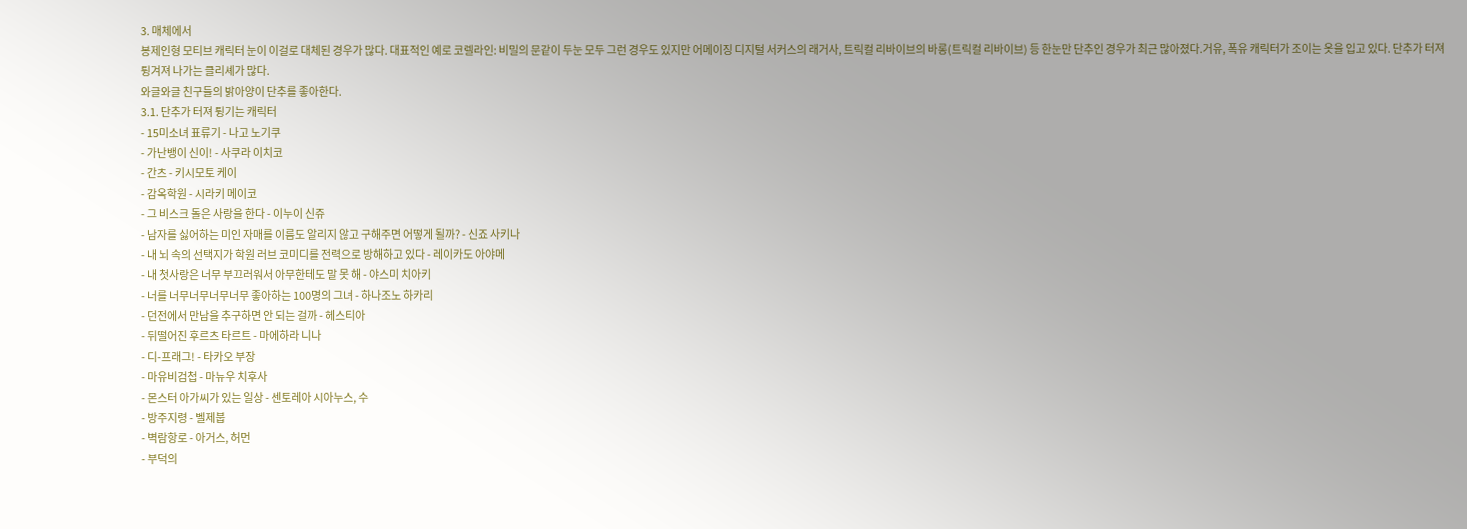3. 매체에서
봉제인형 모티브 캐릭터 눈이 이걸로 대체된 경우가 많다. 대표적인 예로 코렐라인: 비밀의 문같이 두눈 모두 그런 경우도 있지만 어메이징 디지털 서커스의 래거사, 트릭컬 리바이브의 바롱(트릭컬 리바이브) 등 한눈만 단추인 경우가 최근 많아졌다.거유, 폭유 캐릭터가 조이는 옷을 입고 있다. 단추가 터져 튕겨져 나가는 클리셰가 많다.
와글와글 친구들의 밝아양이 단추를 좋아한다.
3.1. 단추가 터져 튕기는 캐릭터
- 15미소녀 표류기 - 나고 노기쿠
- 가난뱅이 신이! - 사쿠라 이치코
- 간츠 - 키시모토 케이
- 감옥학원 - 시라키 메이코
- 그 비스크 돌은 사랑을 한다 - 이누이 신쥬
- 남자를 싫어하는 미인 자매를 이름도 알리지 않고 구해주면 어떻게 될까? - 신죠 사키나
- 내 뇌 속의 선택지가 학원 러브 코미디를 전력으로 방해하고 있다 - 레이카도 아야메
- 내 첫사랑은 너무 부끄러워서 아무한테도 말 못 해 - 야스미 치아키
- 너를 너무너무너무너무 좋아하는 100명의 그녀 - 하나조노 하카리
- 던전에서 만남을 추구하면 안 되는 걸까 - 헤스티아
- 뒤떨어진 후르츠 타르트 - 마에하라 니나
- 디-프래그! - 타카오 부장
- 마유비검첩 - 마뉴우 치후사
- 몬스터 아가씨가 있는 일상 - 센토레아 시아누스, 수
- 방주지령 - 벨제붑
- 벽람항로 - 아거스, 허먼
- 부덕의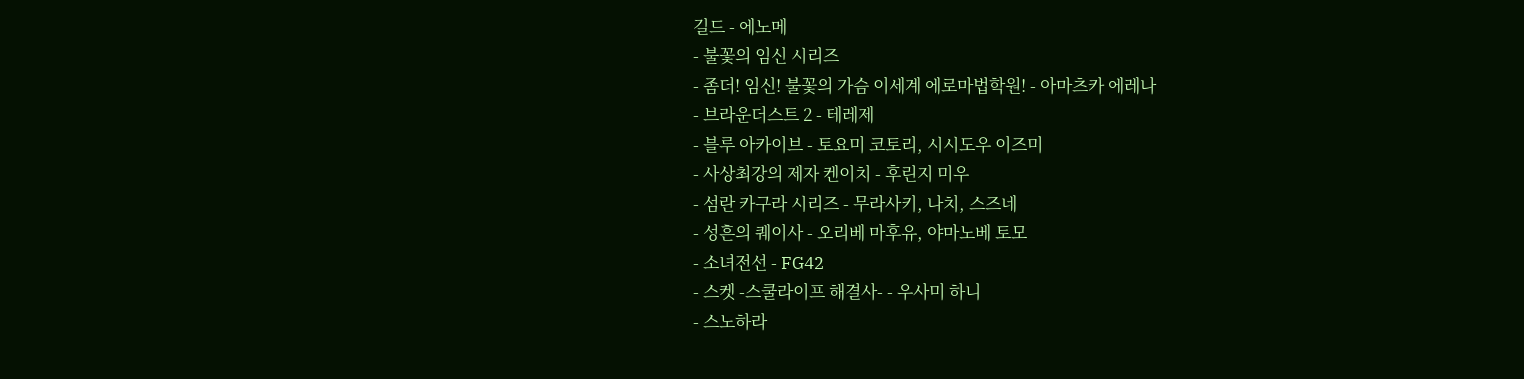길드 - 에노메
- 불꽃의 임신 시리즈
- 좀더! 임신! 불꽃의 가슴 이세계 에로마법학원! - 아마츠카 에레나
- 브라운더스트 2 - 테레제
- 블루 아카이브 - 토요미 코토리, 시시도우 이즈미
- 사상최강의 제자 켄이치 - 후린지 미우
- 섬란 카구라 시리즈 - 무라사키, 나치, 스즈네
- 성흔의 퀘이사 - 오리베 마후유, 야마노베 토모
- 소녀전선 - FG42
- 스켓 -스쿨라이프 해결사- - 우사미 하니
- 스노하라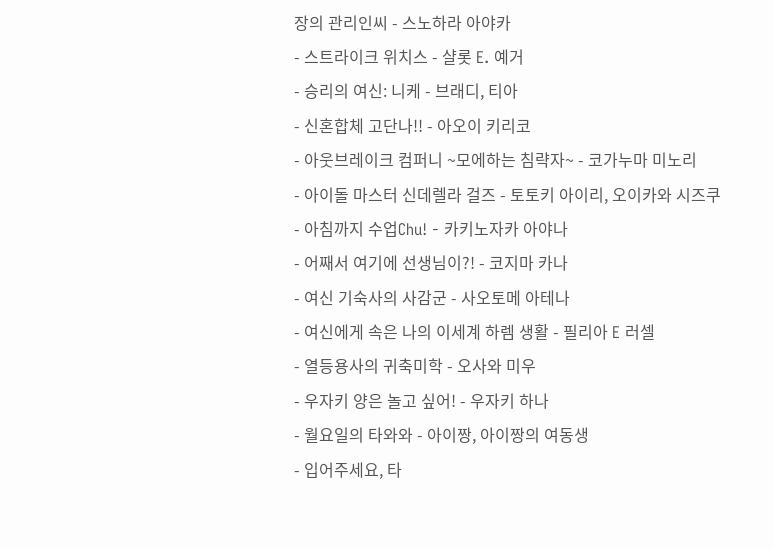장의 관리인씨 - 스노하라 아야카
- 스트라이크 위치스 - 샬롯 E. 예거
- 승리의 여신: 니케 - 브래디, 티아
- 신혼합체 고단나!! - 아오이 키리코
- 아웃브레이크 컴퍼니 ~모에하는 침략자~ - 코가누마 미노리
- 아이돌 마스터 신데렐라 걸즈 - 토토키 아이리, 오이카와 시즈쿠
- 아침까지 수업Chu! - 카키노자카 아야나
- 어째서 여기에 선생님이?! - 코지마 카나
- 여신 기숙사의 사감군 - 사오토메 아테나
- 여신에게 속은 나의 이세계 하렘 생활 - 필리아 E 러셀
- 열등용사의 귀축미학 - 오사와 미우
- 우자키 양은 놀고 싶어! - 우자키 하나
- 월요일의 타와와 - 아이짱, 아이짱의 여동생
- 입어주세요, 타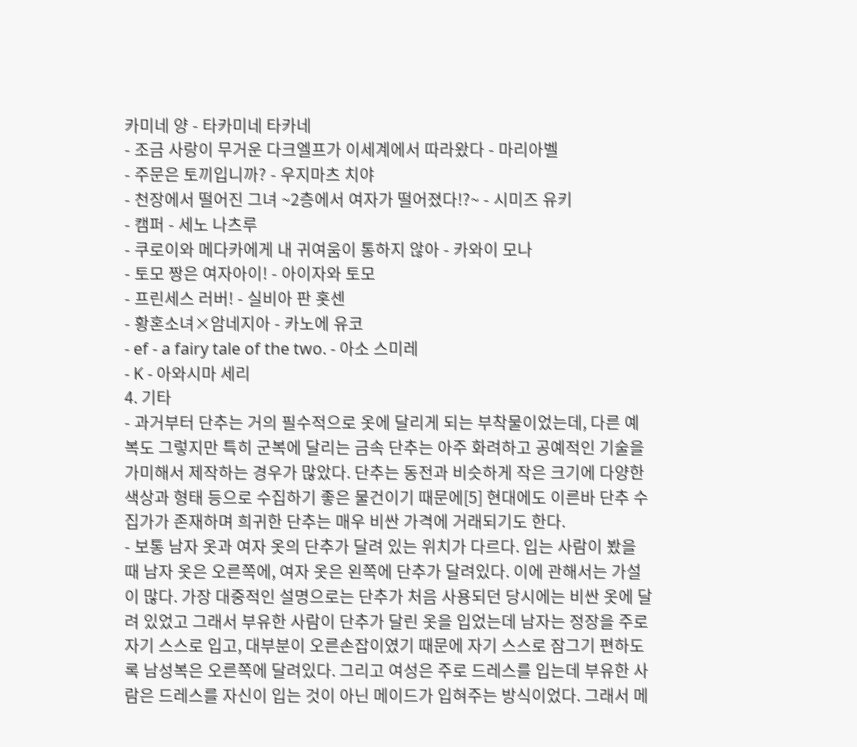카미네 양 - 타카미네 타카네
- 조금 사랑이 무거운 다크엘프가 이세계에서 따라왔다 - 마리아벨
- 주문은 토끼입니까? - 우지마츠 치야
- 천장에서 떨어진 그녀 ~2층에서 여자가 떨어졌다!?~ - 시미즈 유키
- 캠퍼 - 세노 나츠루
- 쿠로이와 메다카에게 내 귀여움이 통하지 않아 - 카와이 모나
- 토모 짱은 여자아이! - 아이자와 토모
- 프린세스 러버! - 실비아 판 홋센
- 황혼소녀×암네지아 - 카노에 유코
- ef - a fairy tale of the two. - 아소 스미레
- K - 아와시마 세리
4. 기타
- 과거부터 단추는 거의 필수적으로 옷에 달리게 되는 부착물이었는데, 다른 예복도 그렇지만 특히 군복에 달리는 금속 단추는 아주 화려하고 공예적인 기술을 가미해서 제작하는 경우가 많았다. 단추는 동전과 비슷하게 작은 크기에 다양한 색상과 형태 등으로 수집하기 좋은 물건이기 때문에[5] 현대에도 이른바 단추 수집가가 존재하며 희귀한 단추는 매우 비싼 가격에 거래되기도 한다.
- 보통 남자 옷과 여자 옷의 단추가 달려 있는 위치가 다르다. 입는 사람이 봤을 때 남자 옷은 오른쪽에, 여자 옷은 왼쪽에 단추가 달려있다. 이에 관해서는 가설이 많다. 가장 대중적인 설명으로는 단추가 처음 사용되던 당시에는 비싼 옷에 달려 있었고 그래서 부유한 사람이 단추가 달린 옷을 입었는데 남자는 정장을 주로 자기 스스로 입고, 대부분이 오른손잡이였기 때문에 자기 스스로 잠그기 편하도록 남성복은 오른쪽에 달려있다. 그리고 여성은 주로 드레스를 입는데 부유한 사람은 드레스를 자신이 입는 것이 아닌 메이드가 입혀주는 방식이었다. 그래서 메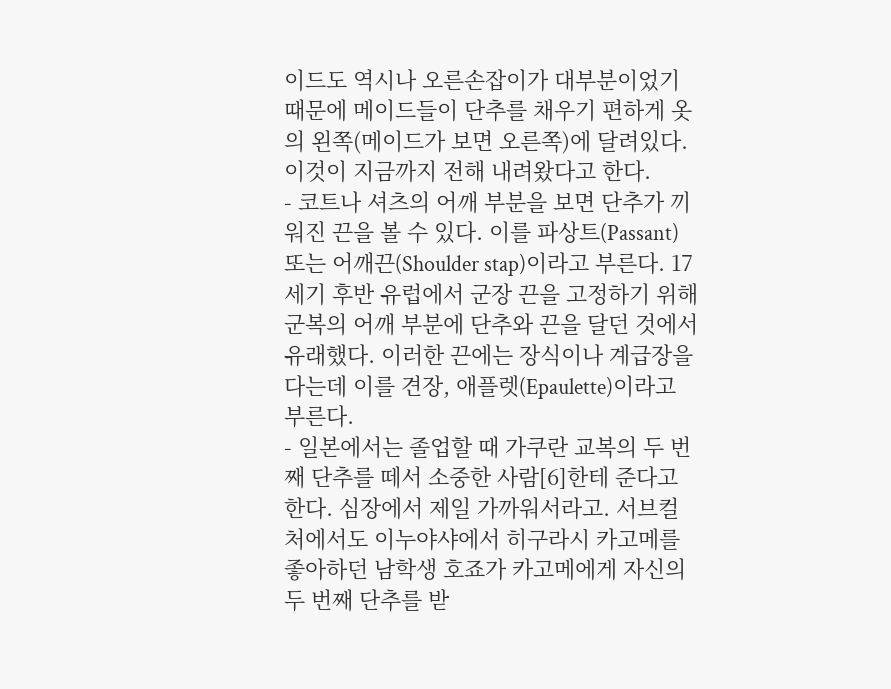이드도 역시나 오른손잡이가 대부분이었기 때문에 메이드들이 단추를 채우기 편하게 옷의 왼쪽(메이드가 보면 오른쪽)에 달려있다. 이것이 지금까지 전해 내려왔다고 한다.
- 코트나 셔츠의 어깨 부분을 보면 단추가 끼워진 끈을 볼 수 있다. 이를 파상트(Passant) 또는 어깨끈(Shoulder stap)이라고 부른다. 17세기 후반 유럽에서 군장 끈을 고정하기 위해 군복의 어깨 부분에 단추와 끈을 달던 것에서 유래했다. 이러한 끈에는 장식이나 계급장을 다는데 이를 견장, 애플렛(Epaulette)이라고 부른다.
- 일본에서는 졸업할 때 가쿠란 교복의 두 번째 단추를 떼서 소중한 사람[6]한테 준다고 한다. 심장에서 제일 가까워서라고. 서브컬처에서도 이누야샤에서 히구라시 카고메를 좋아하던 남학생 호죠가 카고메에게 자신의 두 번째 단추를 받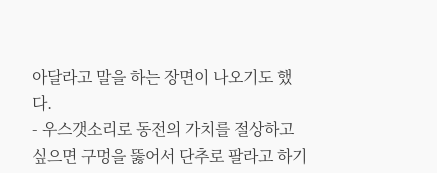아달라고 말을 하는 장면이 나오기도 했다.
- 우스갯소리로 동전의 가치를 절상하고 싶으면 구멍을 뚫어서 단추로 팔라고 하기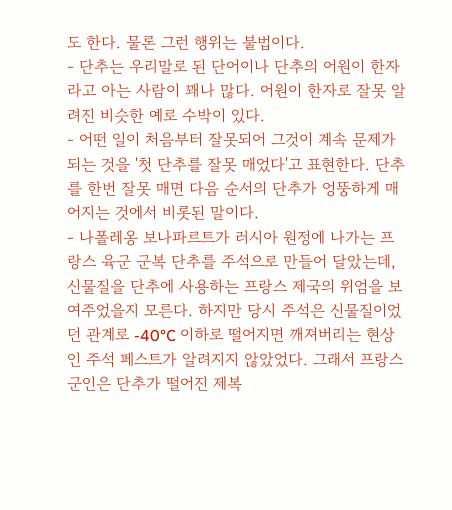도 한다. 물론 그런 행위는 불법이다.
- 단추는 우리말로 된 단어이나 단추의 어원이 한자라고 아는 사람이 꽤나 많다. 어원이 한자로 잘못 알려진 비슷한 예로 수박이 있다.
- 어떤 일이 처음부터 잘못되어 그것이 계속 문제가 되는 것을 '첫 단추를 잘못 매었다'고 표현한다. 단추를 한번 잘못 매면 다음 순서의 단추가 엉뚱하게 매어지는 것에서 비롯된 말이다.
- 나폴레옹 보나파르트가 러시아 원정에 나가는 프랑스 육군 군복 단추를 주석으로 만들어 달았는데, 신물질을 단추에 사용하는 프랑스 제국의 위엄을 보여주었을지 모른다. 하지만 당시 주석은 신물질이었던 관계로 -40°C 이하로 떨어지면 깨져버리는 현상인 주석 페스트가 알려지지 않았었다. 그래서 프랑스 군인은 단추가 떨어진 제복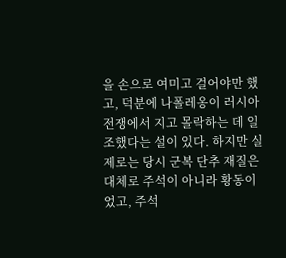을 손으로 여미고 걸어야만 했고, 덕분에 나폴레옹이 러시아 전쟁에서 지고 몰락하는 데 일조했다는 설이 있다. 하지만 실제로는 당시 군복 단추 재질은 대체로 주석이 아니라 황동이었고, 주석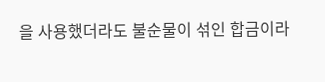을 사용했더라도 불순물이 섞인 합금이라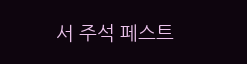서 주석 페스트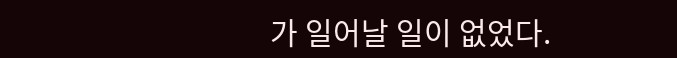가 일어날 일이 없었다.